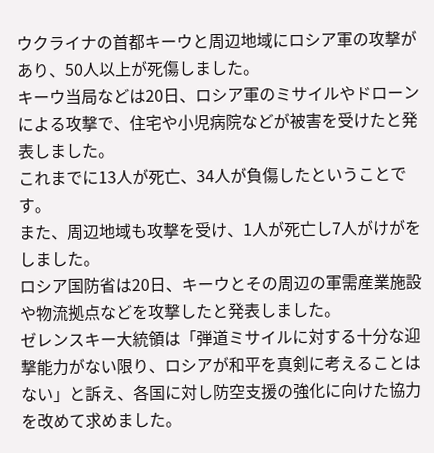ウクライナの首都キーウと周辺地域にロシア軍の攻撃があり、50人以上が死傷しました。
キーウ当局などは20日、ロシア軍のミサイルやドローンによる攻撃で、住宅や小児病院などが被害を受けたと発表しました。
これまでに13人が死亡、34人が負傷したということです。
また、周辺地域も攻撃を受け、1人が死亡し7人がけがをしました。
ロシア国防省は20日、キーウとその周辺の軍需産業施設や物流拠点などを攻撃したと発表しました。
ゼレンスキー大統領は「弾道ミサイルに対する十分な迎撃能力がない限り、ロシアが和平を真剣に考えることはない」と訴え、各国に対し防空支援の強化に向けた協力を改めて求めました。